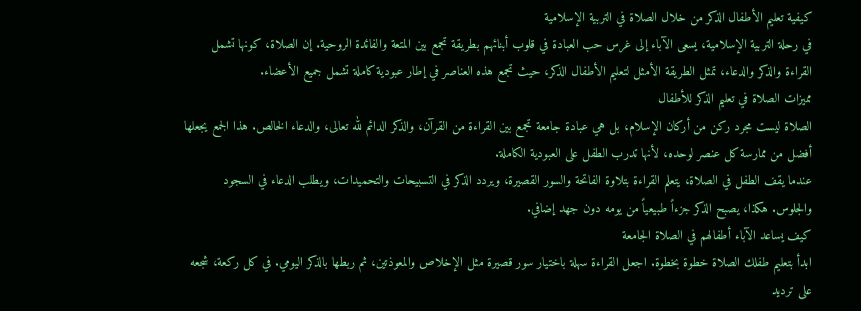كيفية تعليم الأطفال الذكر من خلال الصلاة في التربية الإسلامية
في رحلة التربية الإسلامية، يسعى الآباء إلى غرس حب العبادة في قلوب أبنائهم بطريقة تجمع بين المتعة والفائدة الروحية. إن الصلاة، كونها تشمل القراءة والذكر والدعاء، تمثل الطريقة الأمثل لتعليم الأطفال الذكر، حيث تجمع هذه العناصر في إطار عبودية كاملة تشمل جميع الأعضاء.
مميزات الصلاة في تعليم الذكر للأطفال
الصلاة ليست مجرد ركن من أركان الإسلام، بل هي عبادة جامعة تجمع بين القراءة من القرآن، والذكر الدائم لله تعالى، والدعاء الخالص. هذا الجمع يجعلها أفضل من ممارسة كل عنصر لوحده، لأنها تدرب الطفل على العبودية الكاملة.
عندما يقف الطفل في الصلاة، يتعلم القراءة بتلاوة الفاتحة والسور القصيرة، ويردد الذكر في التسبيحات والتحميدات، ويطلب الدعاء في السجود والجلوس. هكذا، يصبح الذكر جزءاً طبيعياً من يومه دون جهد إضافي.
كيف يساعد الآباء أطفالهم في الصلاة الجامعة
ابدأ بتعليم طفلك الصلاة خطوة بخطوة. اجعل القراءة سهلة باختيار سور قصيرة مثل الإخلاص والمعوذتين، ثم ربطها بالذكر اليومي. في كل ركعة، شجعه على ترديد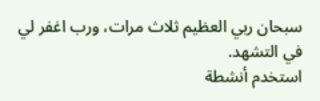سبحان ربي العظيم ثلاث مرات، ورب اغفر لي في التشهد.
استخدم أنشطة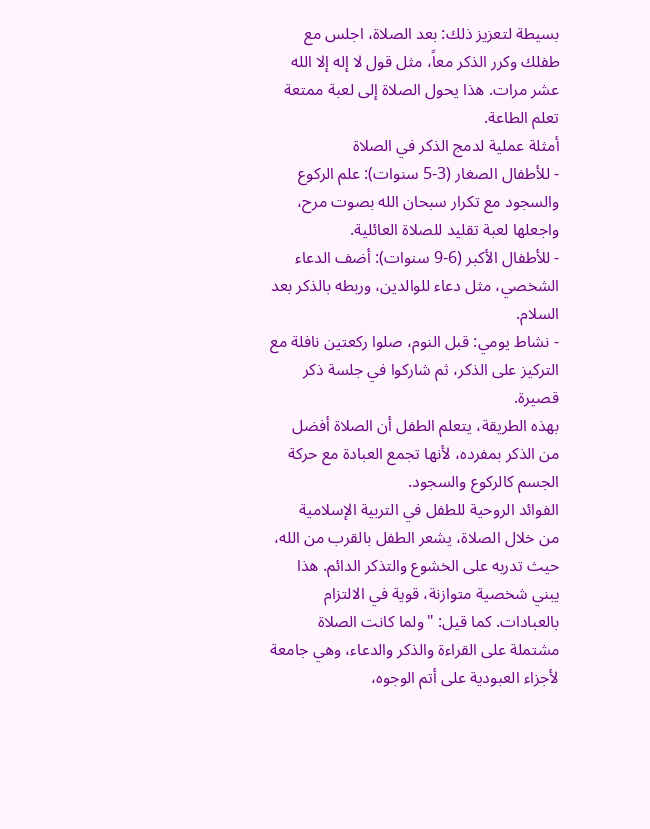بسيطة لتعزيز ذلك: بعد الصلاة، اجلس مع طفلك وكرر الذكر معاً، مثل قول لا إله إلا الله عشر مرات. هذا يحول الصلاة إلى لعبة ممتعة تعلم الطاعة.
أمثلة عملية لدمج الذكر في الصلاة
- للأطفال الصغار (3-5 سنوات): علم الركوع والسجود مع تكرار سبحان الله بصوت مرح، واجعلها لعبة تقليد للصلاة العائلية.
- للأطفال الأكبر (6-9 سنوات): أضف الدعاء الشخصي، مثل دعاء للوالدين، وربطه بالذكر بعد السلام.
- نشاط يومي: قبل النوم، صلوا ركعتين نافلة مع التركيز على الذكر، ثم شاركوا في جلسة ذكر قصيرة.
بهذه الطريقة، يتعلم الطفل أن الصلاة أفضل من الذكر بمفرده، لأنها تجمع العبادة مع حركة الجسم كالركوع والسجود.
الفوائد الروحية للطفل في التربية الإسلامية
من خلال الصلاة، يشعر الطفل بالقرب من الله، حيث تدربه على الخشوع والتذكر الدائم. هذا يبني شخصية متوازنة، قوية في الالتزام بالعبادات. كما قيل: "ولما كانت الصلاة مشتملة على القراءة والذكر والدعاء، وهي جامعة لأجزاء العبودية على أتم الوجوه،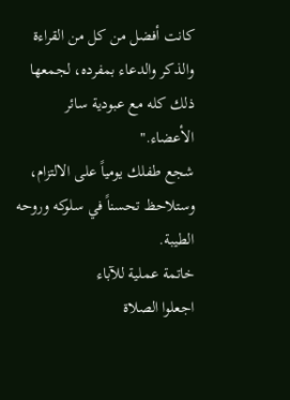كانت أفضل من كل من القراءة والذكر والدعاء بمفرده، لجمعها ذلك كله مع عبودية سائر الأعضاء."
شجع طفلك يومياً على الالتزام، وستلاحظ تحسناً في سلوكه وروحه الطيبة.
خاتمة عملية للآباء
اجعلوا الصلاة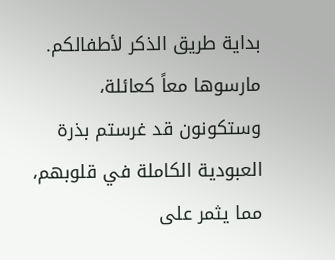بداية طريق الذكر لأطفالكم. مارسوها معاً كعائلة، وستكونون قد غرستم بذرة العبودية الكاملة في قلوبهم، مما يثمر على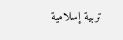تربية إسلامية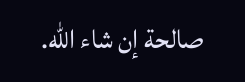صالحة إن شاء الله.